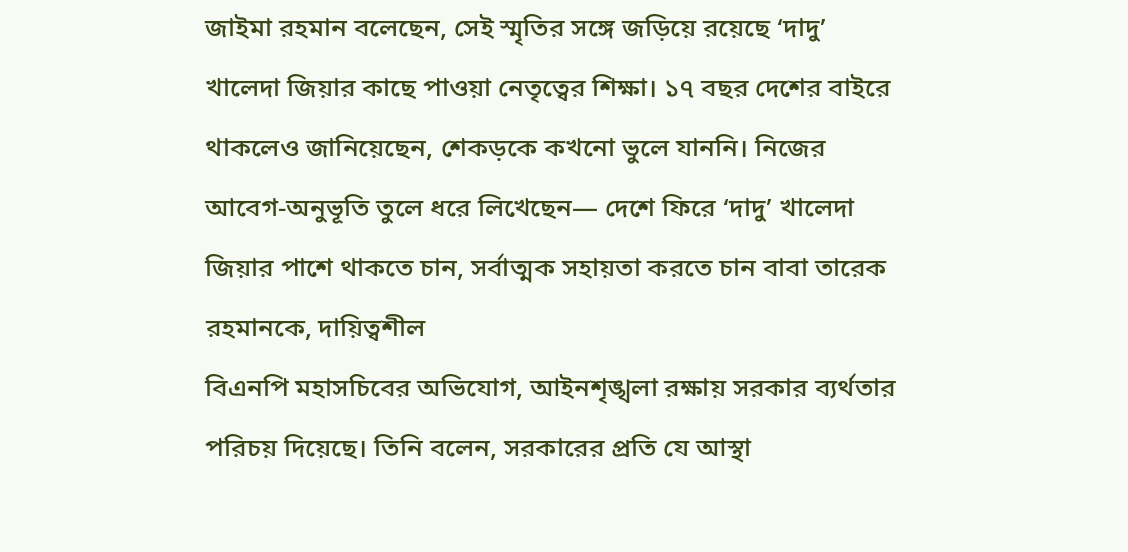জাইমা রহমান বলেছেন, সেই স্মৃতির সঙ্গে জড়িয়ে রয়েছে ‘দাদু’ খালেদা জিয়ার কাছে পাওয়া নেতৃত্বের শিক্ষা। ১৭ বছর দেশের বাইরে থাকলেও জানিয়েছেন, শেকড়কে কখনো ভুলে যাননি। নিজের আবেগ-অনুভূতি তুলে ধরে লিখেছেন— দেশে ফিরে ‘দাদু’ খালেদা জিয়ার পাশে থাকতে চান, সর্বাত্মক সহায়তা করতে চান বাবা তারেক রহমানকে, দায়িত্বশীল
বিএনপি মহাসচিবের অভিযোগ, আইনশৃঙ্খলা রক্ষায় সরকার ব্যর্থতার পরিচয় দিয়েছে। তিনি বলেন, সরকারের প্রতি যে আস্থা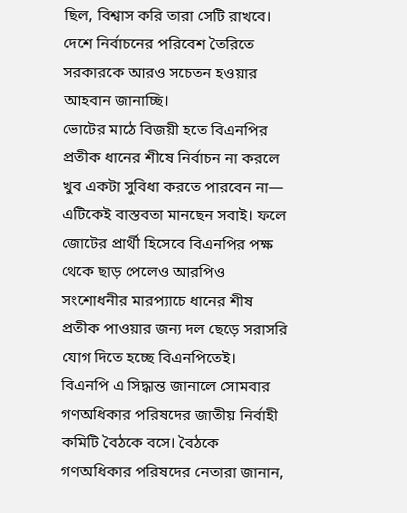ছিল, বিশ্বাস করি তারা সেটি রাখবে। দেশে নির্বাচনের পরিবেশ তৈরিতে সরকারকে আরও সচেতন হওয়ার আহবান জানাচ্ছি।
ভোটের মাঠে বিজয়ী হতে বিএনপির প্রতীক ধানের শীষে নির্বাচন না করলে খুব একটা সুবিধা করতে পারবেন না— এটিকেই বাস্তবতা মানছেন সবাই। ফলে জোটের প্রার্থী হিসেবে বিএনপির পক্ষ থেকে ছাড় পেলেও আরপিও সংশোধনীর মারপ্যাচে ধানের শীষ প্রতীক পাওয়ার জন্য দল ছেড়ে সরাসরি যোগ দিতে হচ্ছে বিএনপিতেই।
বিএনপি এ সিদ্ধান্ত জানালে সোমবার গণঅধিকার পরিষদের জাতীয় নির্বাহী কমিটি বৈঠকে বসে। বৈঠকে গণঅধিকার পরিষদের নেতারা জানান,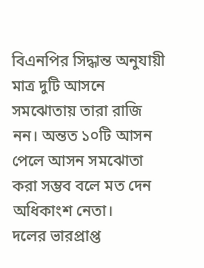বিএনপির সিদ্ধান্ত অনুযায়ী মাত্র দুটি আসনে সমঝোতায় তারা রাজি নন। অন্তত ১০টি আসন পেলে আসন সমঝোতা করা সম্ভব বলে মত দেন অধিকাংশ নেতা।
দলের ভারপ্রাপ্ত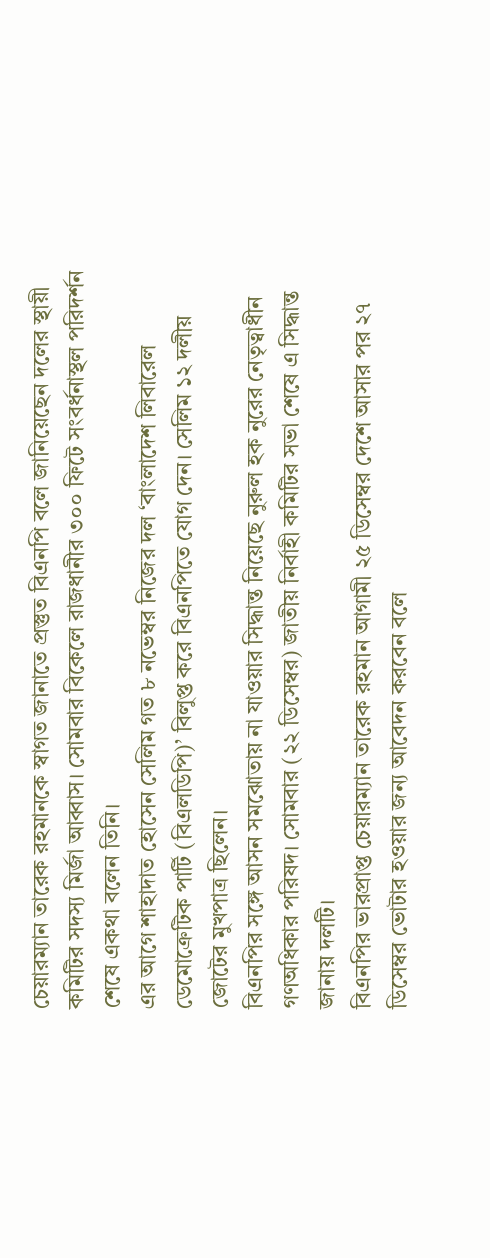চেয়ারম্যান তারেক রহমানকে স্বাগত জানাতে প্রস্তুত বিএনপি বলে জানিয়েছেন দলের স্থায়ী কমিটির সদস্য মির্জা আব্বাস। সোমবার বিকেলে রাজধানীর ৩০০ ফিটে সংবর্ধনাস্থল পরিদর্শন শেষে একথা বলেন তিনি।
এর আগে শাহাদাত হোসেন সেলিম গত ৮ নভেম্বর নিজের দল ‘বাংলাদেশ লিবারেল ডেমোক্রেটিক পার্টি (বিএলডিপি)’ বিলুপ্ত করে বিএনপিতে যোগ দেন। সেলিম ১২ দলীয় জোটের মুখপাত্র ছিলেন।
বিএনপির সঙ্গে আসন সমঝোতায় না যাওয়ার সিদ্ধান্ত নিয়েছে নুরুল হক নুরের নেতৃত্বাধীন গণঅধিকার পরিষদ। সোমবার (২২ ডিসেম্বর) জাতীয় নির্বাহী কমিটির সভা শেষে এ সিদ্ধান্ত জানায় দলটি।
বিএনপির ভারপ্রাপ্ত চেয়ারম্যান তারেক রহমান আগামী ২৫ ডিসেম্বর দেশে আসার পর ২৭ ডিসেম্বর ভোটার হওয়ার জন্য আবেদন করবেন বলে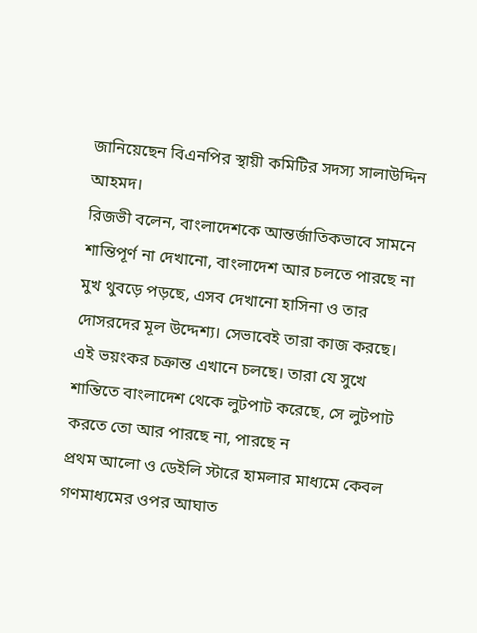জানিয়েছেন বিএনপির স্থায়ী কমিটির সদস্য সালাউদ্দিন আহমদ।
রিজভী বলেন, বাংলাদেশকে আন্তর্জাতিকভাবে সামনে শান্তিপূর্ণ না দেখানো, বাংলাদেশ আর চলতে পারছে না মুখ থুবড়ে পড়ছে, এসব দেখানো হাসিনা ও তার দোসরদের মূল উদ্দেশ্য। সেভাবেই তারা কাজ করছে। এই ভয়ংকর চক্রান্ত এখানে চলছে। তারা যে সুখে শান্তিতে বাংলাদেশ থেকে লুটপাট করেছে, সে লুটপাট করতে তো আর পারছে না, পারছে ন
প্রথম আলো ও ডেইলি স্টারে হামলার মাধ্যমে কেবল গণমাধ্যমের ওপর আঘাত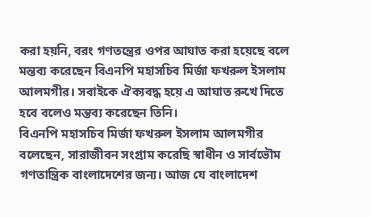করা হয়নি, বরং গণতন্ত্রের ওপর আঘাত করা হয়েছে বলে মন্তব্য করেছেন বিএনপি মহাসচিব মির্জা ফখরুল ইসলাম আলমগীর। সবাইকে ঐক্যবদ্ধ হয়ে এ আঘাত রুখে দিতে হবে বলেও মন্তব্য করেছেন তিনি।
বিএনপি মহাসচিব মির্জা ফখরুল ইসলাম আলমগীর বলেছেন, সারাজীবন সংগ্রাম করেছি স্বাধীন ও সার্বভৌম গণতান্ত্রিক বাংলাদেশের জন্য। আজ যে বাংলাদেশ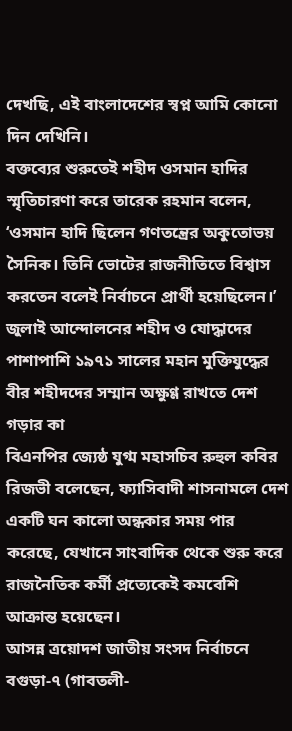দেখছি, এই বাংলাদেশের স্বপ্ন আমি কোনো দিন দেখিনি।
বক্তব্যের শুরুতেই শহীদ ওসমান হাদির স্মৃতিচারণা করে তারেক রহমান বলেন, ‘ওসমান হাদি ছিলেন গণতন্ত্রের অকুতোভয় সৈনিক। তিনি ভোটের রাজনীতিতে বিশ্বাস করতেন বলেই নির্বাচনে প্রার্থী হয়েছিলেন।’ জুলাই আন্দোলনের শহীদ ও যোদ্ধাদের পাশাপাশি ১৯৭১ সালের মহান মুক্তিযুদ্ধের বীর শহীদদের সম্মান অক্ষুণ্ণ রাখতে দেশ গড়ার কা
বিএনপির জ্যেষ্ঠ যুগ্ম মহাসচিব রুহুল কবির রিজভী বলেছেন, ফ্যাসিবাদী শাসনামলে দেশ একটি ঘন কালো অন্ধকার সময় পার করেছে, যেখানে সাংবাদিক থেকে শুরু করে রাজনৈতিক কর্মী প্রত্যেকেই কমবেশি আক্রান্ত হয়েছেন।
আসন্ন ত্রয়োদশ জাতীয় সংসদ নির্বাচনে বগুড়া-৭ (গাবতলী-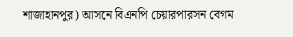শাজাহানপুর) আসনে বিএনপি চেয়ারপারসন বেগম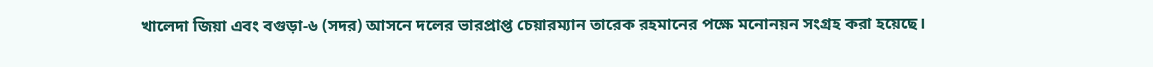খালেদা জিয়া এবং বগুড়া-৬ (সদর) আসনে দলের ভারপ্রাপ্ত চেয়ারম্যান তারেক রহমানের পক্ষে মনোনয়ন সংগ্রহ করা হয়েছে।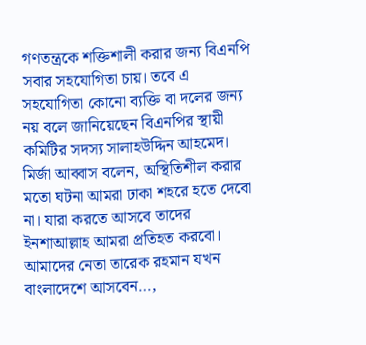গণতন্ত্রকে শক্তিশালী করার জন্য বিএনপি সবার সহযোগিতা চায়। তবে এ সহযোগিতা কোনো ব্যক্তি বা দলের জন্য নয় বলে জানিয়েছেন বিএনপির স্থায়ী কমিটির সদস্য সালাহউদ্দিন আহমেদ।
মির্জা আব্বাস বলেন, অস্থিতিশীল করার মতো ঘটনা আমরা ঢাকা শহরে হতে দেবো না। যারা করতে আসবে তাদের ইনশাআল্লাহ আমরা প্রতিহত করবো। আমাদের নেতা তারেক রহমান যখন বাংলাদেশে আসবেন…,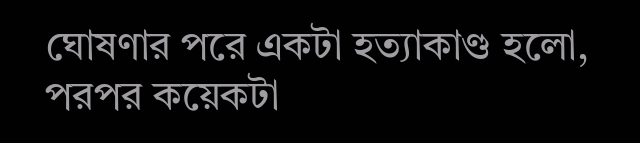ঘোষণার পরে একটা হত্যাকাণ্ড হলো, পরপর কয়েকটা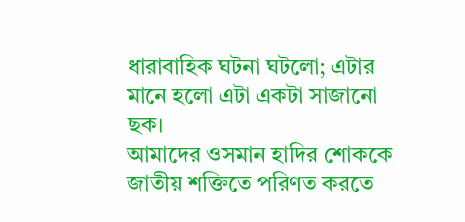ধারাবাহিক ঘটনা ঘটলো; এটার মানে হলো এটা একটা সাজানো ছক।
আমাদের ওসমান হাদির শোককে জাতীয় শক্তিতে পরিণত করতে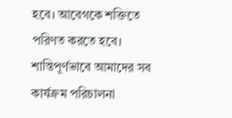হবে। আবেগকে শক্তিতে পরিণত করতে হবে। শান্তিপূর্ণভাবে আমাদের সব কার্যক্রম পরিচালনা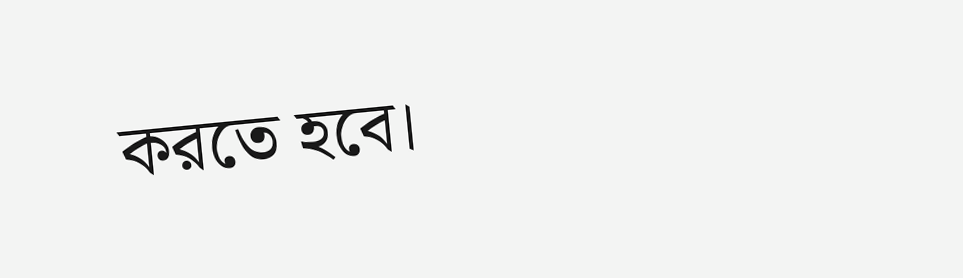করতে হবে।